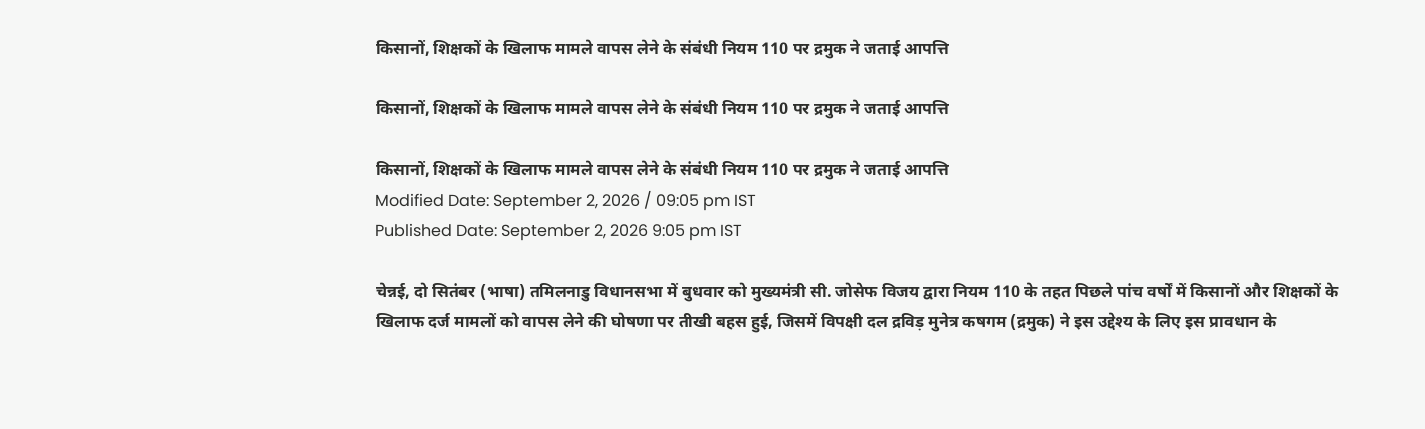किसानों, शिक्षकों के खिलाफ मामले वापस लेने के संबंधी नियम 110 पर द्रमुक ने जताई आपत्ति

किसानों, शिक्षकों के खिलाफ मामले वापस लेने के संबंधी नियम 110 पर द्रमुक ने जताई आपत्ति

किसानों, शिक्षकों के खिलाफ मामले वापस लेने के संबंधी नियम 110 पर द्रमुक ने जताई आपत्ति
Modified Date: September 2, 2026 / 09:05 pm IST
Published Date: September 2, 2026 9:05 pm IST

चेन्नई, दो सितंबर (भाषा) तमिलनाडु विधानसभा में बुधवार को मुख्यमंत्री सी. जोसेफ विजय द्वारा नियम 110 के तहत पिछले पांच वर्षों में किसानों और शिक्षकों के खिलाफ दर्ज मामलों को वापस लेने की घोषणा पर तीखी बहस हुई, जिसमें विपक्षी दल द्रविड़ मुनेत्र कषगम (द्रमुक) ने इस उद्देश्य के लिए इस प्रावधान के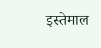इस्तेमाल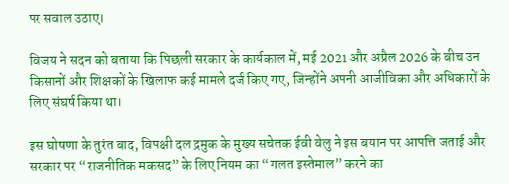पर सवाल उठाए।

विजय ने सदन को बताया कि पिछली सरकार के कार्यकाल में, मई 2021 और अप्रैल 2026 के बीच उन किसानों और शिक्षकों के खिलाफ कई मामले दर्ज किए गए, जिन्होंने अपनी आजीविका और अधिकारों के लिए संघर्ष किया था।

इस घोषणा के तुरंत बाद, विपक्षी दल द्रमुक के मुख्य सचेतक ईवी वेलु ने इस बयान पर आपत्ति जताई और सरकार पर “राजनीतिक मकसद” के लिए नियम का “गलत इस्तेमाल” करने का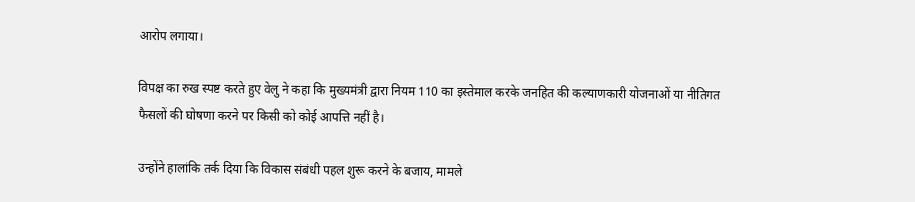आरोप लगाया।

विपक्ष का रुख स्पष्ट करते हुए वेलु ने कहा कि मुख्यमंत्री द्वारा नियम 110 का इस्तेमाल करके जनहित की कल्याणकारी योजनाओं या नीतिगत फैसलों की घोषणा करने पर किसी को कोई आपत्ति नहीं है।

उन्होंने हालांकि तर्क दिया कि विकास संबंधी पहल शुरू करने के बजाय, मामले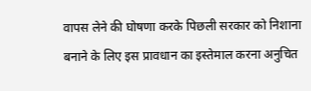वापस लेने की घोषणा करके पिछली सरकार को निशाना बनाने के लिए इस प्रावधान का इस्तेमाल करना अनुचित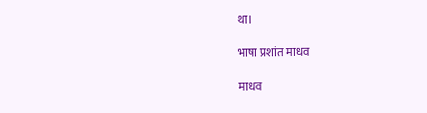था।

भाषा प्रशांत माधव

माधव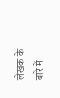लेखक के बारे में